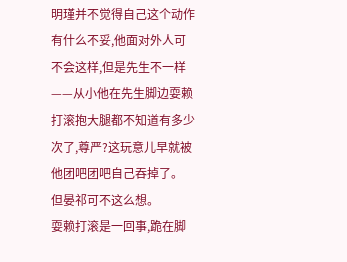明瑾并不觉得自己这个动作有什么不妥,他面对外人可不会这样,但是先生不一样——从小他在先生脚边耍赖打滚抱大腿都不知道有多少次了,尊严?这玩意儿早就被他团吧团吧自己吞掉了。
但晏祁可不这么想。
耍赖打滚是一回事,跪在脚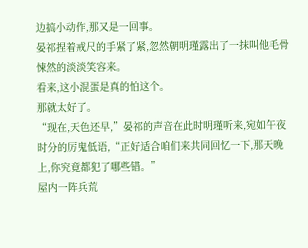边搞小动作,那又是一回事。
晏祁捏着戒尺的手紧了紧,忽然朝明瑾露出了一抹叫他毛骨悚然的淡淡笑容来。
看来,这小混蛋是真的怕这个。
那就太好了。
“现在,天色还早,”晏祁的声音在此时明瑾听来,宛如午夜时分的厉鬼低语,“正好适合咱们来共同回忆一下,那天晚上,你究竟都犯了哪些错。”
屋内一阵兵荒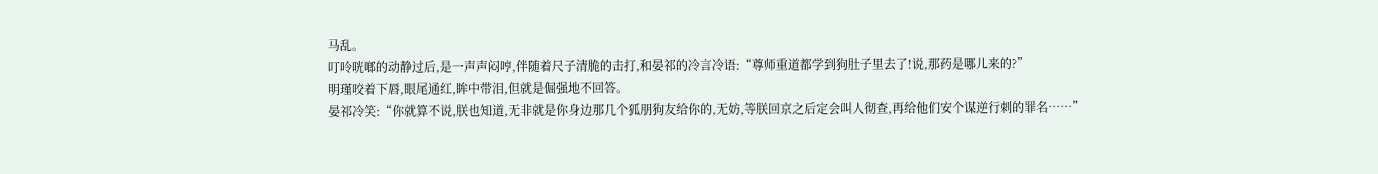马乱。
叮呤咣啷的动静过后,是一声声闷哼,伴随着尺子清脆的击打,和晏祁的冷言冷语:“尊师重道都学到狗肚子里去了!说,那药是哪儿来的?”
明瑾咬着下唇,眼尾通红,眸中带泪,但就是倔强地不回答。
晏祁冷笑:“你就算不说,朕也知道,无非就是你身边那几个狐朋狗友给你的,无妨,等朕回京之后定会叫人彻查,再给他们安个谋逆行刺的罪名……”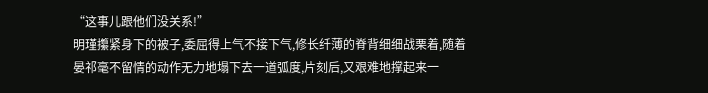“这事儿跟他们没关系!”
明瑾攥紧身下的被子,委屈得上气不接下气,修长纤薄的脊背细细战栗着,随着晏祁毫不留情的动作无力地塌下去一道弧度,片刻后,又艰难地撑起来一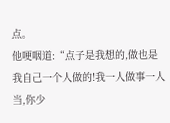点。
他哽咽道:“点子是我想的,做也是我自己一个人做的!我一人做事一人当,你少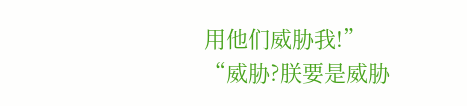用他们威胁我!”
“威胁?朕要是威胁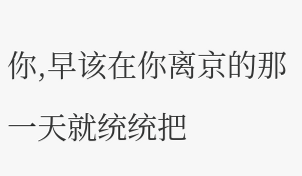你,早该在你离京的那一天就统统把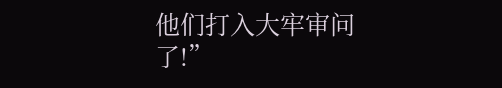他们打入大牢审问了!”